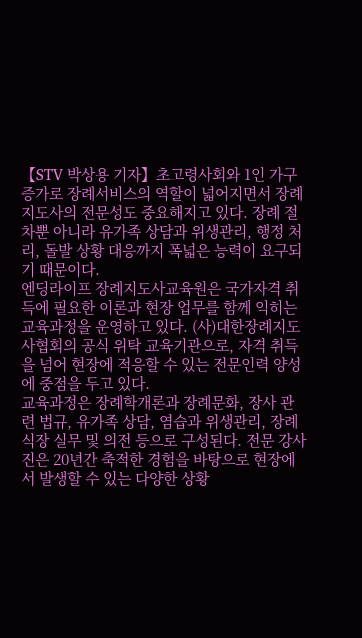【STV 박상용 기자】초고령사회와 1인 가구 증가로 장례서비스의 역할이 넓어지면서 장례지도사의 전문성도 중요해지고 있다. 장례 절차뿐 아니라 유가족 상담과 위생관리, 행정 처리, 돌발 상황 대응까지 폭넓은 능력이 요구되기 때문이다.
엔딩라이프 장례지도사교육원은 국가자격 취득에 필요한 이론과 현장 업무를 함께 익히는 교육과정을 운영하고 있다. (사)대한장례지도사협회의 공식 위탁 교육기관으로, 자격 취득을 넘어 현장에 적응할 수 있는 전문인력 양성에 중점을 두고 있다.
교육과정은 장례학개론과 장례문화, 장사 관련 법규, 유가족 상담, 염습과 위생관리, 장례식장 실무 및 의전 등으로 구성된다. 전문 강사진은 20년간 축적한 경험을 바탕으로 현장에서 발생할 수 있는 다양한 상황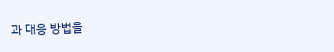과 대응 방법을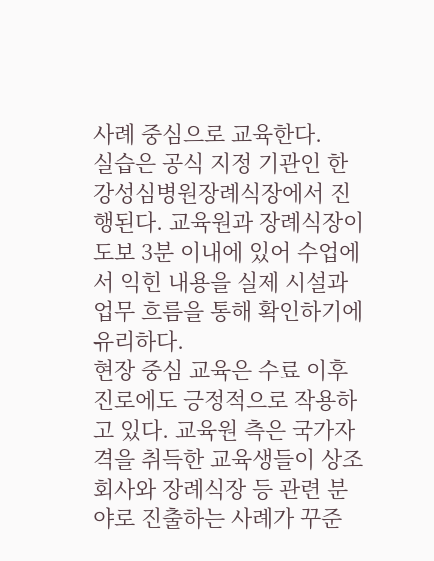사례 중심으로 교육한다.
실습은 공식 지정 기관인 한강성심병원장례식장에서 진행된다. 교육원과 장례식장이 도보 3분 이내에 있어 수업에서 익힌 내용을 실제 시설과 업무 흐름을 통해 확인하기에 유리하다.
현장 중심 교육은 수료 이후 진로에도 긍정적으로 작용하고 있다. 교육원 측은 국가자격을 취득한 교육생들이 상조회사와 장례식장 등 관련 분야로 진출하는 사례가 꾸준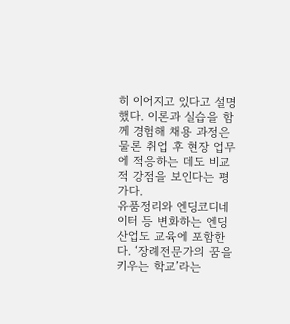히 이어지고 있다고 설명했다. 이론과 실습을 함께 경험해 채용 과정은 물론 취업 후 현장 업무에 적응하는 데도 비교적 강점을 보인다는 평가다.
유품정리와 엔딩코디네이터 등 변화하는 엔딩산업도 교육에 포함한다. ‘장례전문가의 꿈을 키우는 학교’라는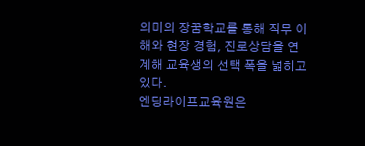의미의 장꿈학교를 통해 직무 이해와 현장 경험, 진로상담을 연계해 교육생의 선택 폭을 넓히고 있다.
엔딩라이프교육원은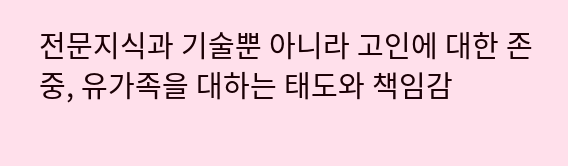전문지식과 기술뿐 아니라 고인에 대한 존중, 유가족을 대하는 태도와 책임감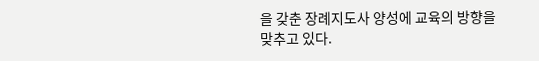을 갖춘 장례지도사 양성에 교육의 방향을 맞추고 있다.